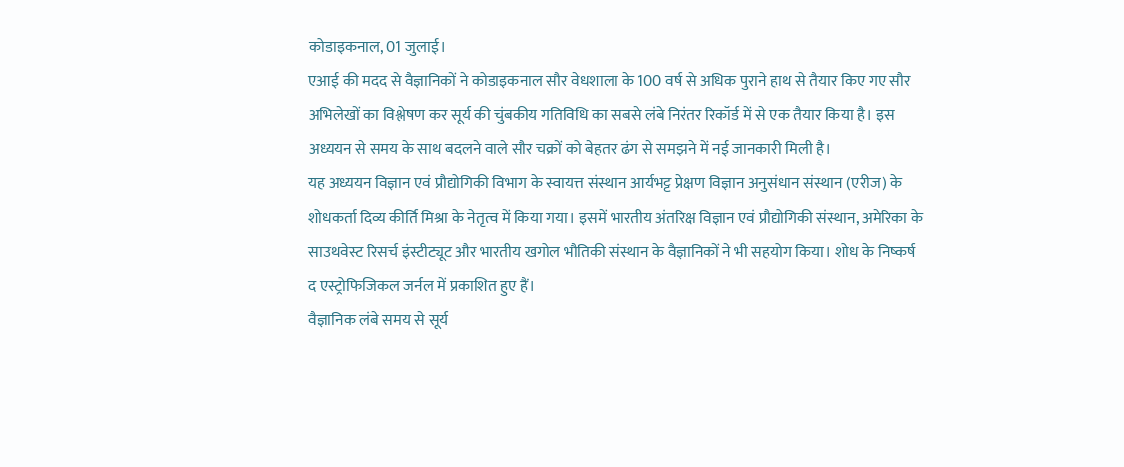कोडाइकनाल, 01 जुलाई।
एआई की मदद से वैज्ञानिकों ने कोडाइकनाल सौर वेधशाला के 100 वर्ष से अधिक पुराने हाथ से तैयार किए गए सौर अभिलेखों का विश्लेषण कर सूर्य की चुंबकीय गतिविधि का सबसे लंबे निरंतर रिकॉर्ड में से एक तैयार किया है। इस अध्ययन से समय के साथ बदलने वाले सौर चक्रों को बेहतर ढंग से समझने में नई जानकारी मिली है।
यह अध्ययन विज्ञान एवं प्रौद्योगिकी विभाग के स्वायत्त संस्थान आर्यभट्ट प्रेक्षण विज्ञान अनुसंधान संस्थान (एरीज) के शोधकर्ता दिव्य कीर्ति मिश्रा के नेतृत्व में किया गया। इसमें भारतीय अंतरिक्ष विज्ञान एवं प्रौद्योगिकी संस्थान, अमेरिका के साउथवेस्ट रिसर्च इंस्टीट्यूट और भारतीय खगोल भौतिकी संस्थान के वैज्ञानिकों ने भी सहयोग किया। शोध के निष्कर्ष द एस्ट्रोफिजिकल जर्नल में प्रकाशित हुए हैं।
वैज्ञानिक लंबे समय से सूर्य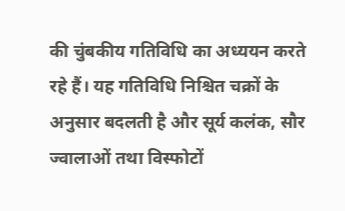की चुंबकीय गतिविधि का अध्ययन करते रहे हैं। यह गतिविधि निश्चित चक्रों के अनुसार बदलती है और सूर्य कलंक, सौर ज्वालाओं तथा विस्फोटों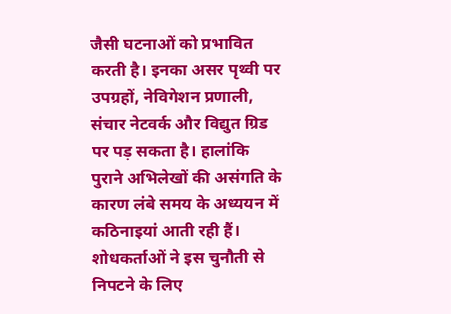जैसी घटनाओं को प्रभावित करती है। इनका असर पृथ्वी पर उपग्रहों, नेविगेशन प्रणाली, संचार नेटवर्क और विद्युत ग्रिड पर पड़ सकता है। हालांकि पुराने अभिलेखों की असंगति के कारण लंबे समय के अध्ययन में कठिनाइयां आती रही हैं।
शोधकर्ताओं ने इस चुनौती से निपटने के लिए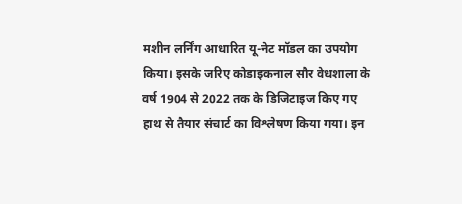मशीन लर्निंग आधारित यू-नेट मॉडल का उपयोग किया। इसके जरिए कोडाइकनाल सौर वेधशाला के वर्ष 1904 से 2022 तक के डिजिटाइज किए गए हाथ से तैयार संचार्ट का विश्लेषण किया गया। इन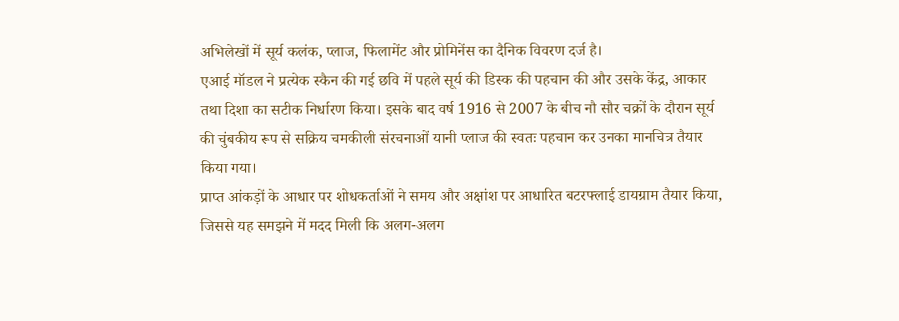अभिलेखों में सूर्य कलंक, प्लाज, फिलामेंट और प्रोमिनेंस का दैनिक विवरण दर्ज है।
एआई मॉडल ने प्रत्येक स्कैन की गई छवि में पहले सूर्य की डिस्क की पहचान की और उसके केंद्र, आकार तथा दिशा का सटीक निर्धारण किया। इसके बाद वर्ष 1916 से 2007 के बीच नौ सौर चक्रों के दौरान सूर्य की चुंबकीय रूप से सक्रिय चमकीली संरचनाओं यानी प्लाज की स्वतः पहचान कर उनका मानचित्र तैयार किया गया।
प्राप्त आंकड़ों के आधार पर शोधकर्ताओं ने समय और अक्षांश पर आधारित बटरफ्लाई डायग्राम तैयार किया, जिससे यह समझने में मदद मिली कि अलग-अलग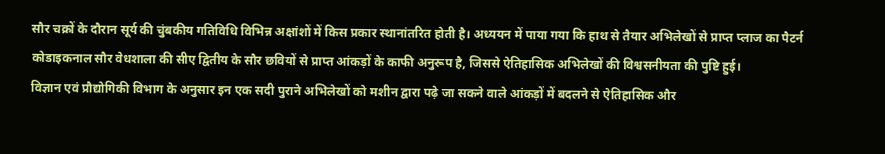सौर चक्रों के दौरान सूर्य की चुंबकीय गतिविधि विभिन्न अक्षांशों में किस प्रकार स्थानांतरित होती है। अध्ययन में पाया गया कि हाथ से तैयार अभिलेखों से प्राप्त प्लाज का पैटर्न कोडाइकनाल सौर वेधशाला की सीए द्वितीय के सौर छवियों से प्राप्त आंकड़ों के काफी अनुरूप है, जिससे ऐतिहासिक अभिलेखों की विश्वसनीयता की पुष्टि हुई।
विज्ञान एवं प्रौद्योगिकी विभाग के अनुसार इन एक सदी पुराने अभिलेखों को मशीन द्वारा पढ़े जा सकने वाले आंकड़ों में बदलने से ऐतिहासिक और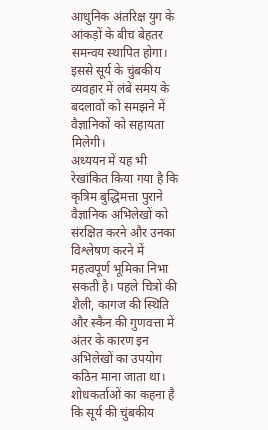आधुनिक अंतरिक्ष युग के आंकड़ों के बीच बेहतर समन्वय स्थापित होगा। इससे सूर्य के चुंबकीय व्यवहार में लंबे समय के बदलावों को समझने में वैज्ञानिकों को सहायता मिलेगी।
अध्ययन में यह भी रेखांकित किया गया है कि कृत्रिम बुद्धिमत्ता पुराने वैज्ञानिक अभिलेखों को संरक्षित करने और उनका विश्लेषण करने में महत्वपूर्ण भूमिका निभा सकती है। पहले चित्रों की शैली, कागज की स्थिति और स्कैन की गुणवत्ता में अंतर के कारण इन अभिलेखों का उपयोग कठिन माना जाता था।
शोधकर्ताओं का कहना है कि सूर्य की चुंबकीय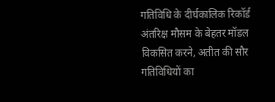गतिविधि के दीर्घकालिक रिकॉर्ड अंतरिक्ष मौसम के बेहतर मॉडल विकसित करने, अतीत की सौर गतिविधियों का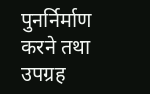पुनर्निर्माण करने तथा उपग्रह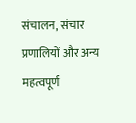संचालन, संचार प्रणालियों और अन्य महत्वपूर्ण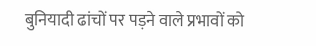बुनियादी ढांचों पर पड़ने वाले प्रभावों को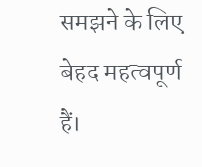समझने के लिए बेहद महत्वपूर्ण हैं।